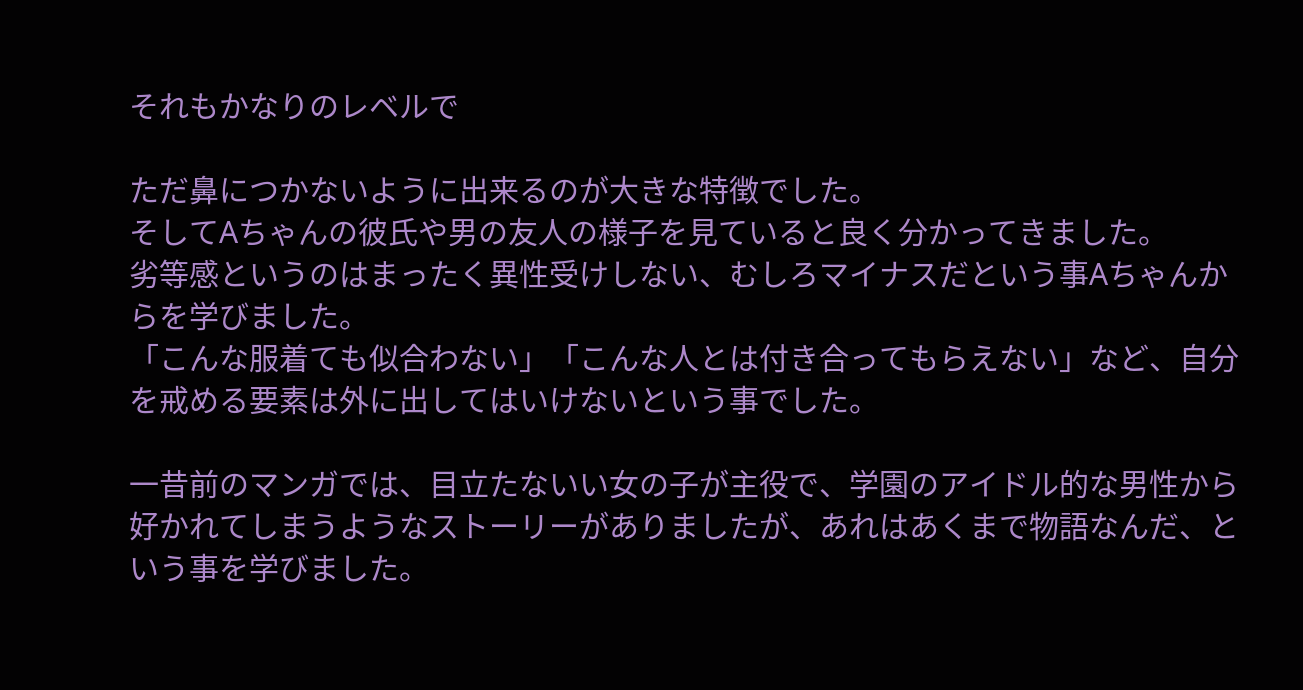それもかなりのレベルで

ただ鼻につかないように出来るのが大きな特徴でした。
そしてAちゃんの彼氏や男の友人の様子を見ていると良く分かってきました。
劣等感というのはまったく異性受けしない、むしろマイナスだという事Aちゃんからを学びました。
「こんな服着ても似合わない」「こんな人とは付き合ってもらえない」など、自分を戒める要素は外に出してはいけないという事でした。

一昔前のマンガでは、目立たないい女の子が主役で、学園のアイドル的な男性から好かれてしまうようなストーリーがありましたが、あれはあくまで物語なんだ、という事を学びました。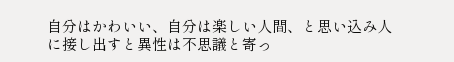自分はかわいい、自分は楽しい人間、と思い込み人に接し出すと異性は不思議と寄っ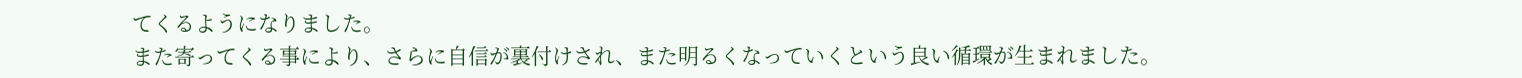てくるようになりました。
また寄ってくる事により、さらに自信が裏付けされ、また明るくなっていくという良い循環が生まれました。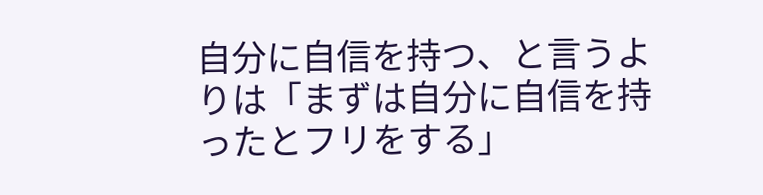自分に自信を持つ、と言うよりは「まずは自分に自信を持ったとフリをする」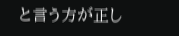と言う方が正し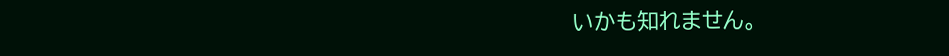いかも知れません。